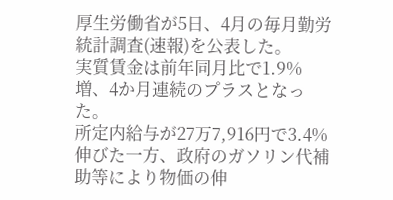厚生労働省が5日、4月の毎月勤労統計調査(速報)を公表した。
実質賃金は前年同月比で1.9%増、4か月連続のプラスとなった。
所定内給与が27万7,916円で3.4%伸びた一方、政府のガソリン代補助等により物価の伸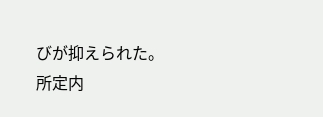びが抑えられた。
所定内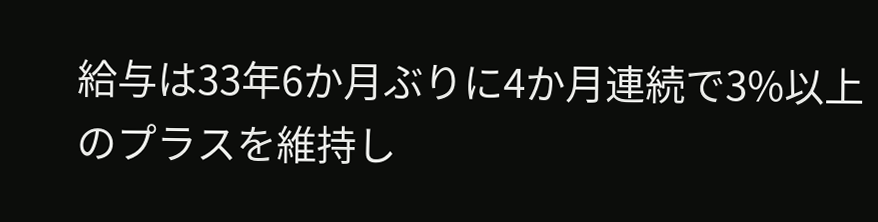給与は33年6か月ぶりに4か月連続で3%以上のプラスを維持し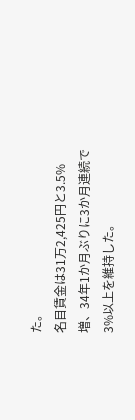た。
名目賃金は31万2,425円と3.5%増、34年1か月ぶりに3か月連続で3%以上を維持した。